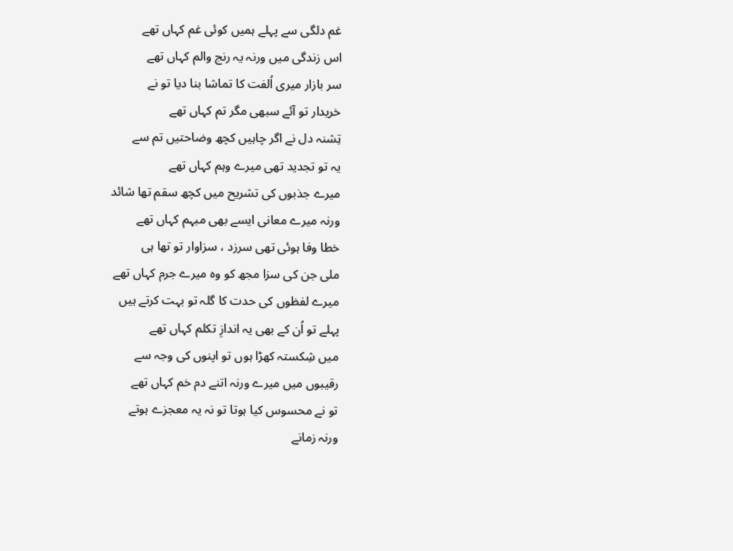غم دلگی سے پہلے ہمیں کوئی غم کہاں تھے
اس زندگی میں ورنہ یہ رنج والم کہاں تھے
سر بازار میری اُلفت کا تماشا بنا دیا تو نے
خریدار تو آئے سبھی مگر تم کہاں تھے
تِشنہ دل نے اگر چاہیں کچھ وضاحتیں تم سے
یہ تو تجدید تھی میرے وہم کہاں تھے
میرے جذبوں کی تشریح میں کچھ سقم تھا شائد
ورنہ میرے معانی ایسے بھی مبہم کہاں تھے
خطا وفا ہوئی تھی سرزد ، سزاوار تو تھا ہی
ملی جن کی سزا مجھ کو وہ میرے جرم کہاں تھے
میرے لفظوں کی حدت کا گلہ تو بہت کرتے ہیں
پہلے تو اُن کے بھی یہ اندازِ تکلم کہاں تھے
میں شِکستہ کھڑا ہوں تو اپنوں کی وجہ سے
رقیبوں میں میرے ورنہ اتنے دم خم کہاں تھے
تو نے محسوس کیا ہوتا تو نہ یہ معجزے ہوتے
ورنہ زمانے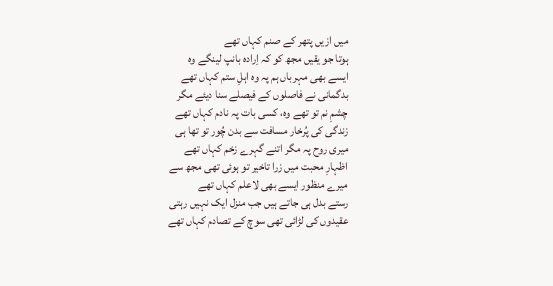میں ازیں پتھر کے صنم کہاں تھے
ہوتا جو یقیں مجھ کو کہ اِرادہ بانپ لینگے وہ
ایسے بھی مہرباں ہم پہ وہ اہلِ ستم کہاں تھے
بدگمانی نے فاصلوں کے فیصلے سنا دیئے مگر
چشمِ نم تو تھے وہ، کسی بات پہ نادم کہاں تھے
زندگی کی پُرخار مسافت سے بدن چُور تو تھا ہی
میری روح پہ مگر اتنے گہرے زخم کہاں تھے
اظہارِ محبت میں زرا تاخیر تو ہوئی تھی مجھ سے
میرے منظور ایسے بھی لاعلم کہاں تھے
رستے بدل ہی جاتے ہیں جب منزل ایک نہیں رہتی
عقیدوں کی لڑائی تھی سوچ کے تصادم کہاں تھے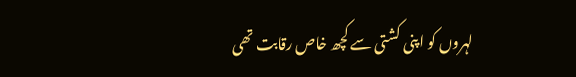لہروں کو اپنی کشتی سے کچھ خاص رقابت تھی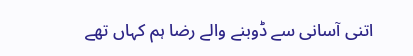اتنی آسانی سے ڈوبنے والے رضا ہم کہاں تھے